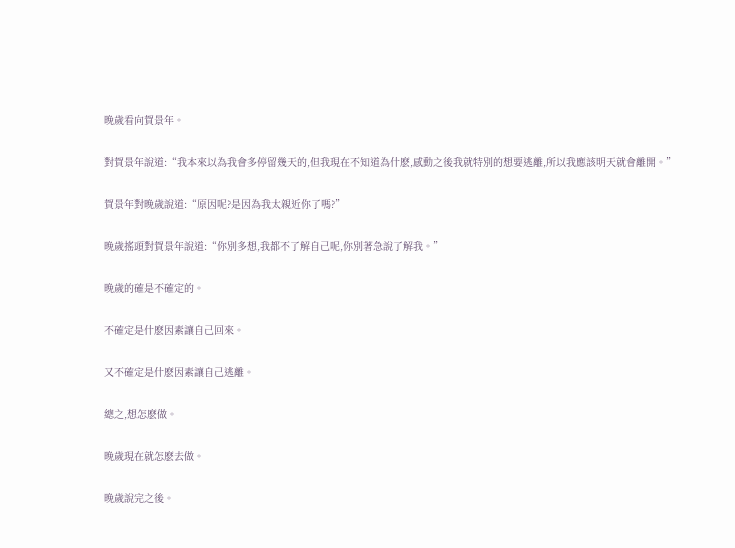晚歲看向賀景年。

對賀景年說道:“我本來以為我會多停留幾天的,但我現在不知道為什麽,感動之後我就特別的想要逃離,所以我應該明天就會離開。”

賀景年對晚歲說道:“原因呢?是因為我太親近你了嗎?”

晚歲搖頭對賀景年說道:“你別多想,我都不了解自己呢,你別著急說了解我。”

晚歲的確是不確定的。

不確定是什麽因素讓自己回來。

又不確定是什麽因素讓自己逃離。

總之,想怎麽做。

晚歲現在就怎麽去做。

晚歲說完之後。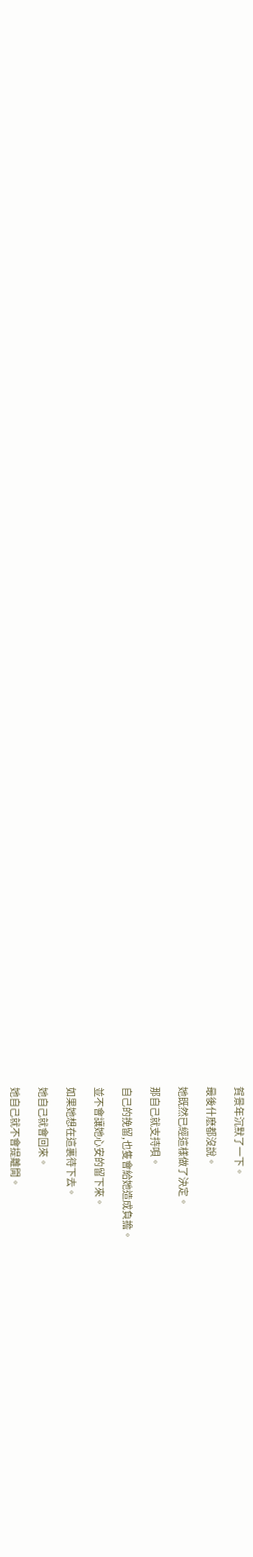賀景年沉默了一下。

最後什麽都沒說。

她既然已經這樣做了決定。

那自己就支持唄。

自己的挽留,也隻會給她造成負擔。

並不會讓她心安的留下來。

如果她想在這裏待下去。

她自己就會回來。

她自己就不會提離開。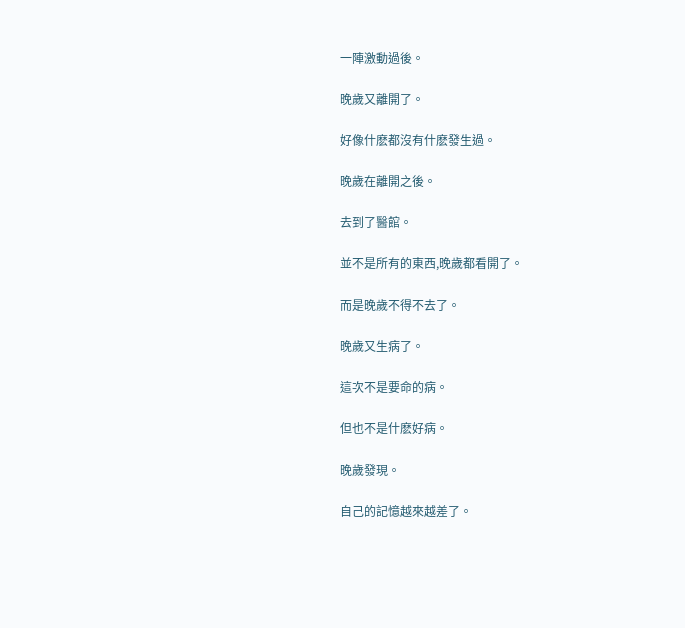一陣激動過後。

晚歲又離開了。

好像什麽都沒有什麽發生過。

晚歲在離開之後。

去到了醫館。

並不是所有的東西,晚歲都看開了。

而是晚歲不得不去了。

晚歲又生病了。

這次不是要命的病。

但也不是什麽好病。

晚歲發現。

自己的記憶越來越差了。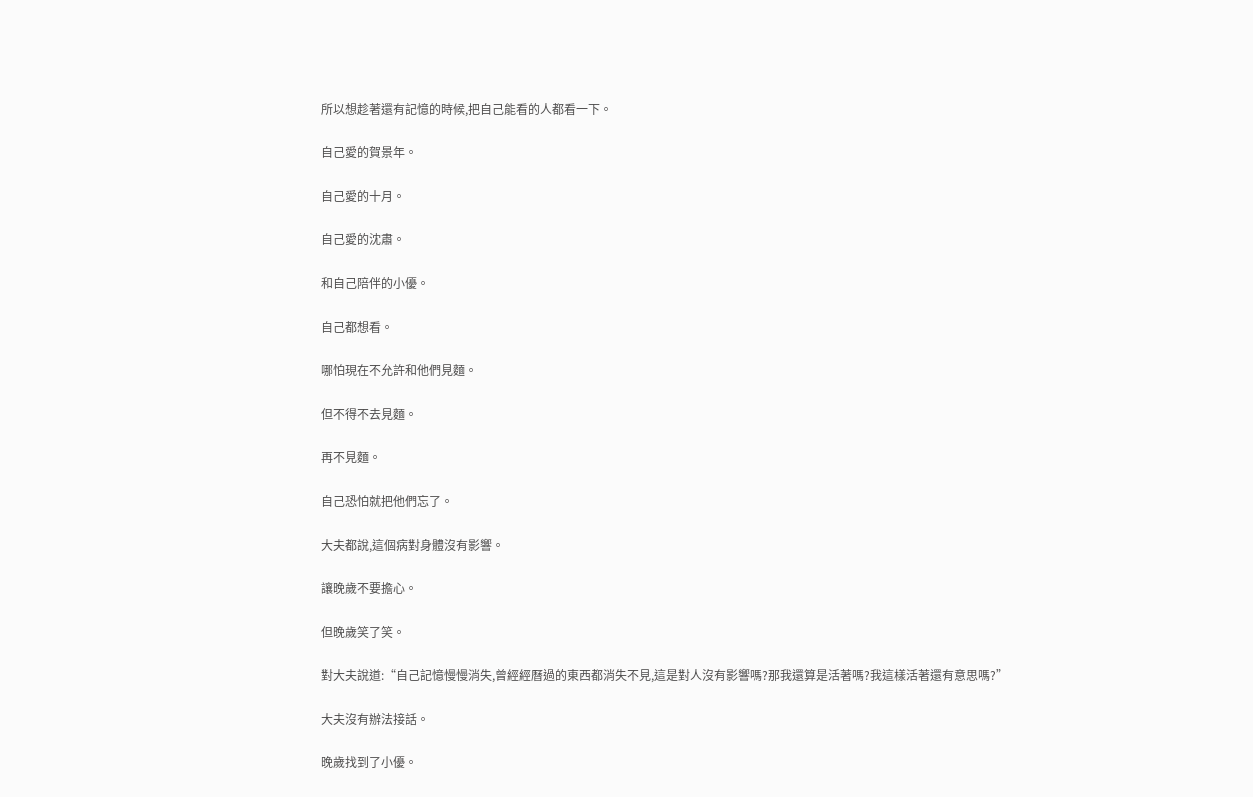所以想趁著還有記憶的時候,把自己能看的人都看一下。

自己愛的賀景年。

自己愛的十月。

自己愛的沈肅。

和自己陪伴的小優。

自己都想看。

哪怕現在不允許和他們見麵。

但不得不去見麵。

再不見麵。

自己恐怕就把他們忘了。

大夫都說,這個病對身體沒有影響。

讓晚歲不要擔心。

但晚歲笑了笑。

對大夫說道:“自己記憶慢慢消失,曾經經曆過的東西都消失不見,這是對人沒有影響嗎?那我還算是活著嗎?我這樣活著還有意思嗎?”

大夫沒有辦法接話。

晚歲找到了小優。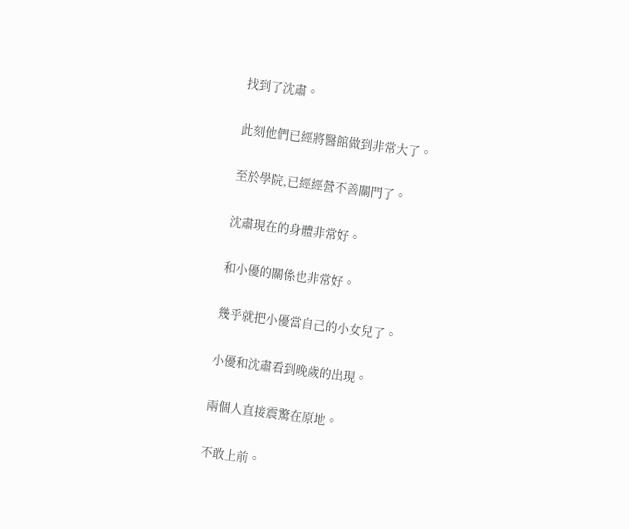找到了沈肅。

此刻他們已經將醫館做到非常大了。

至於學院,已經經營不善關門了。

沈肅現在的身體非常好。

和小優的關係也非常好。

幾乎就把小優當自己的小女兒了。

小優和沈肅看到晚歲的出現。

兩個人直接震驚在原地。

不敢上前。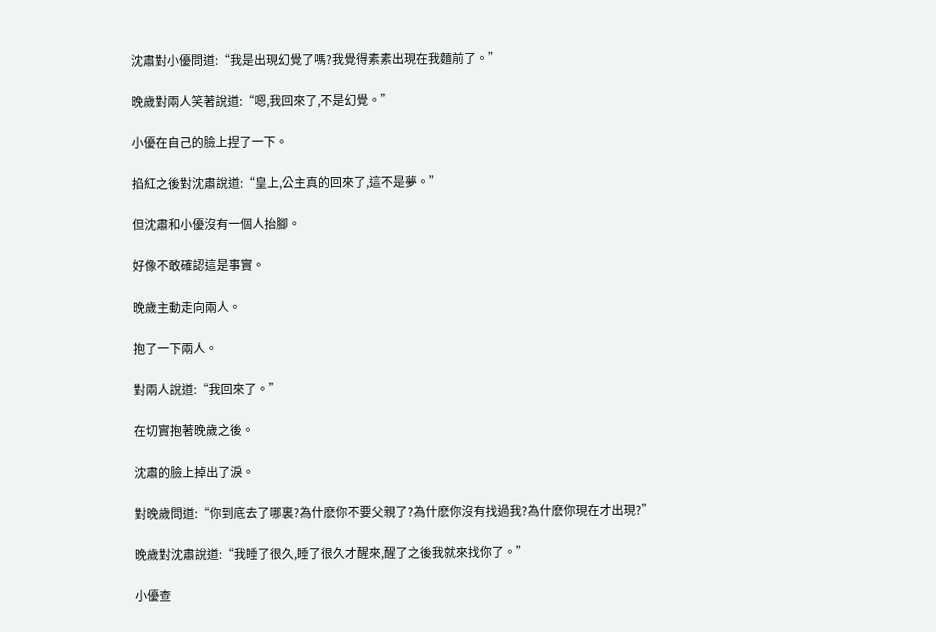沈肅對小優問道:“我是出現幻覺了嗎?我覺得素素出現在我麵前了。”

晚歲對兩人笑著說道:“嗯,我回來了,不是幻覺。”

小優在自己的臉上捏了一下。

掐紅之後對沈肅說道:“皇上,公主真的回來了,這不是夢。”

但沈肅和小優沒有一個人抬腳。

好像不敢確認這是事實。

晚歲主動走向兩人。

抱了一下兩人。

對兩人說道:“我回來了。”

在切實抱著晚歲之後。

沈肅的臉上掉出了淚。

對晚歲問道:“你到底去了哪裏?為什麽你不要父親了?為什麽你沒有找過我?為什麽你現在才出現?”

晚歲對沈肅說道:“我睡了很久,睡了很久才醒來,醒了之後我就來找你了。”

小優查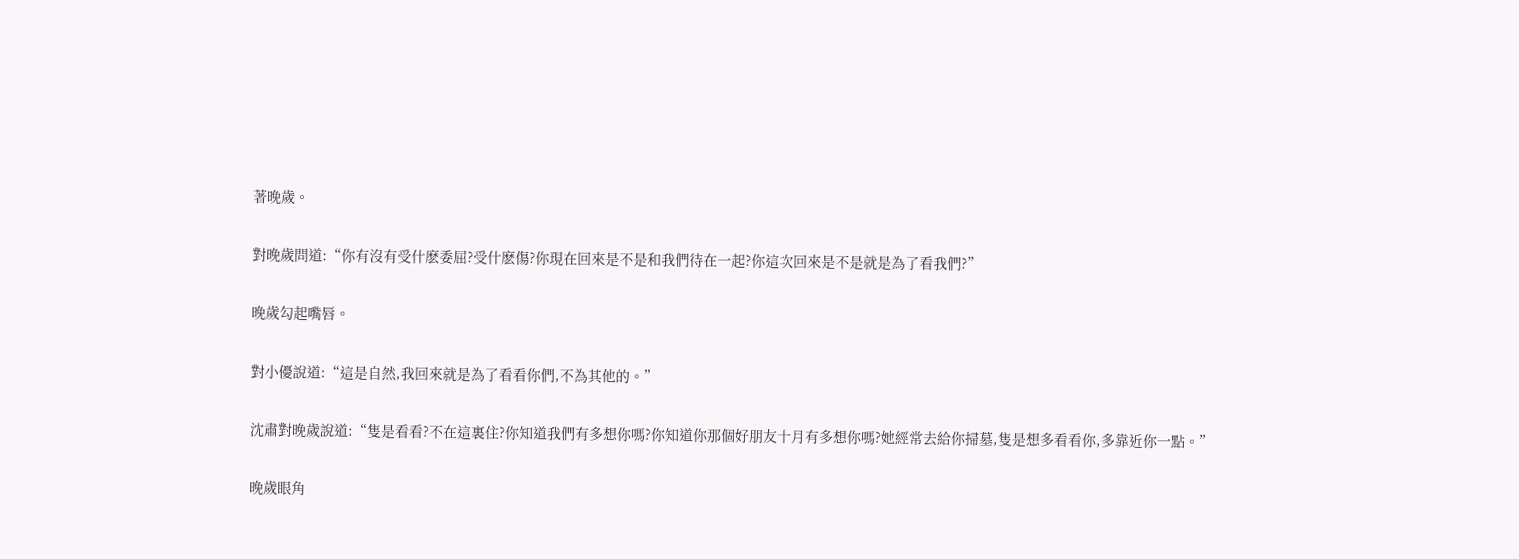著晚歲。

對晚歲問道:“你有沒有受什麽委屈?受什麽傷?你現在回來是不是和我們待在一起?你這次回來是不是就是為了看我們?”

晚歲勾起嘴唇。

對小優說道:“這是自然,我回來就是為了看看你們,不為其他的。”

沈肅對晚歲說道:“隻是看看?不在這裏住?你知道我們有多想你嗎?你知道你那個好朋友十月有多想你嗎?她經常去給你掃墓,隻是想多看看你,多靠近你一點。”

晚歲眼角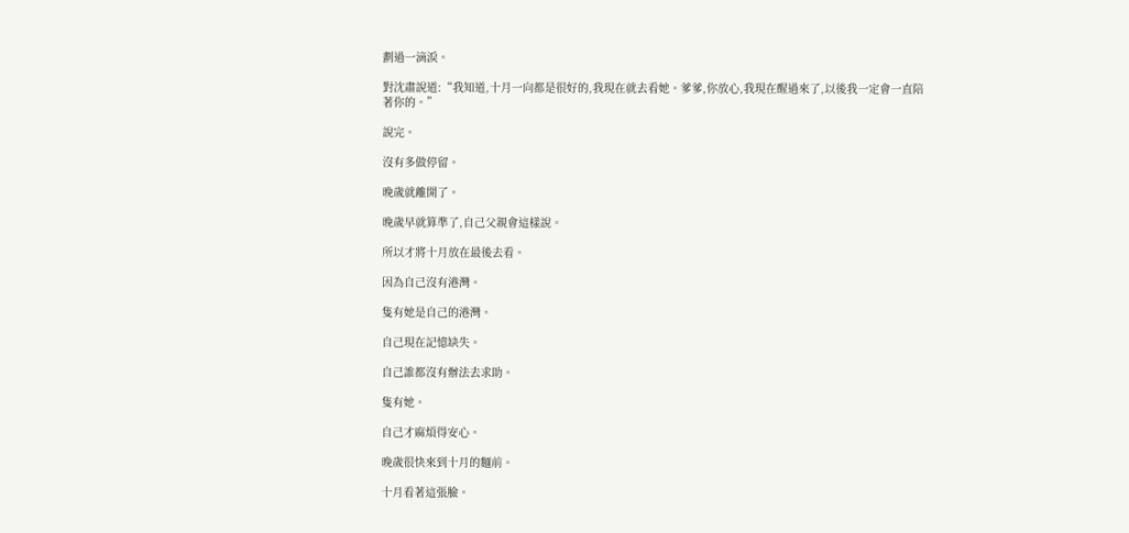劃過一滴淚。

對沈肅說道:“我知道,十月一向都是很好的,我現在就去看她。爹爹,你放心,我現在醒過來了,以後我一定會一直陪著你的。”

說完。

沒有多做停留。

晚歲就離開了。

晚歲早就算準了,自己父親會這樣說。

所以才將十月放在最後去看。

因為自己沒有港灣。

隻有她是自己的港灣。

自己現在記憶缺失。

自己誰都沒有辦法去求助。

隻有她。

自己才麻煩得安心。

晚歲很快來到十月的麵前。

十月看著這張臉。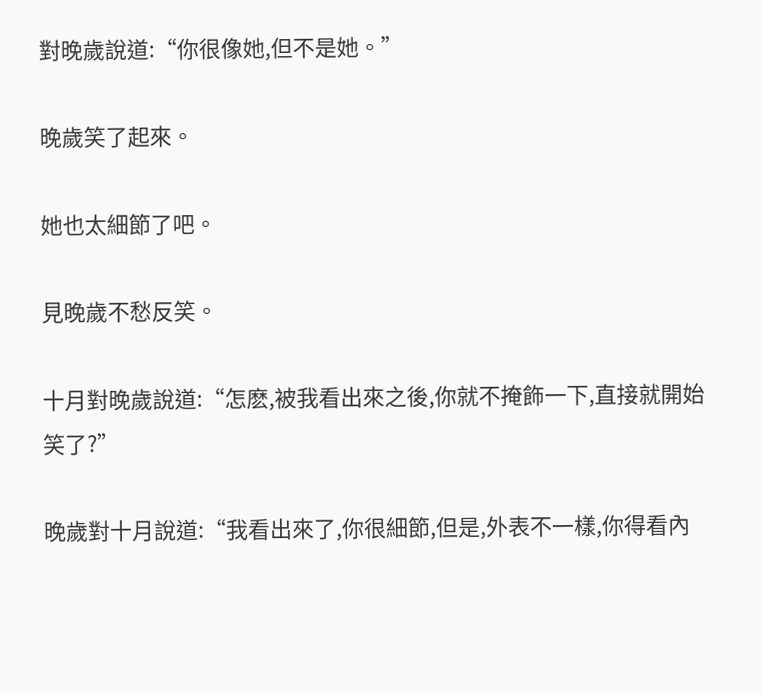對晚歲說道:“你很像她,但不是她。”

晚歲笑了起來。

她也太細節了吧。

見晚歲不愁反笑。

十月對晚歲說道:“怎麽,被我看出來之後,你就不掩飾一下,直接就開始笑了?”

晚歲對十月說道:“我看出來了,你很細節,但是,外表不一樣,你得看內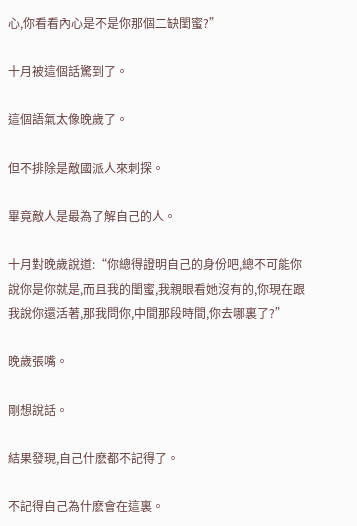心,你看看內心是不是你那個二缺閨蜜?”

十月被這個話驚到了。

這個語氣太像晚歲了。

但不排除是敵國派人來刺探。

畢竟敵人是最為了解自己的人。

十月對晚歲說道:“你總得證明自己的身份吧,總不可能你說你是你就是,而且我的閨蜜,我親眼看她沒有的,你現在跟我說你還活著,那我問你,中間那段時間,你去哪裏了?”

晚歲張嘴。

剛想說話。

結果發現,自己什麽都不記得了。

不記得自己為什麽會在這裏。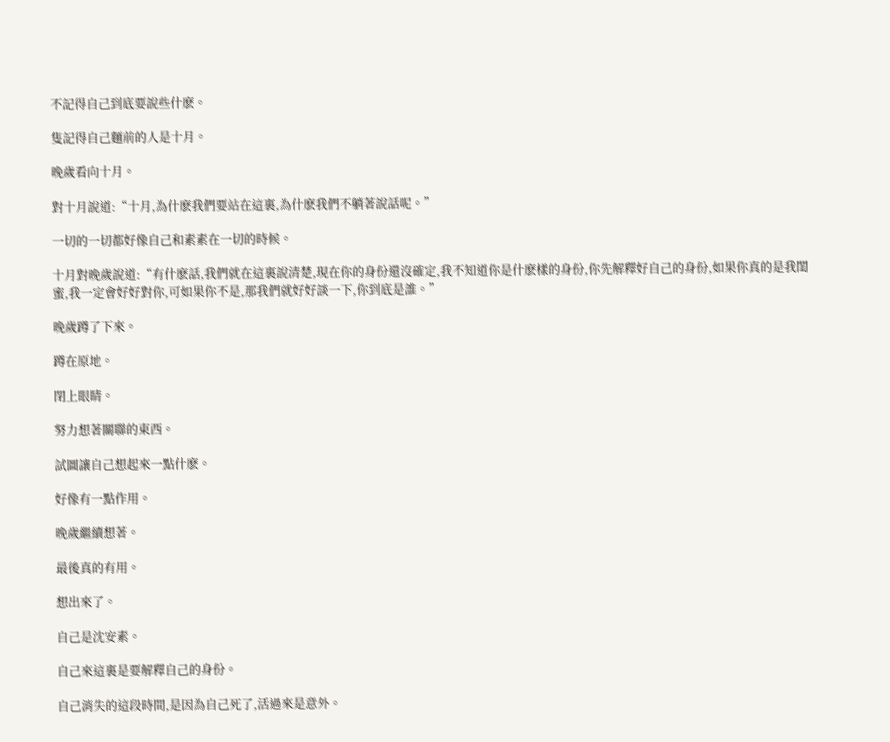不記得自己到底要說些什麽。

隻記得自己麵前的人是十月。

晚歲看向十月。

對十月說道:“十月,為什麽我們要站在這裏,為什麽我們不躺著說話呢。”

一切的一切都好像自己和素素在一切的時候。

十月對晚歲說道:“有什麽話,我們就在這裏說清楚,現在你的身份還沒確定,我不知道你是什麽樣的身份,你先解釋好自己的身份,如果你真的是我閨蜜,我一定會好好對你,可如果你不是,那我們就好好談一下,你到底是誰。”

晚歲蹲了下來。

蹲在原地。

閉上眼睛。

努力想著關聯的東西。

試圖讓自己想起來一點什麽。

好像有一點作用。

晚歲繼續想著。

最後真的有用。

想出來了。

自己是沈安素。

自己來這裏是要解釋自己的身份。

自己消失的這段時間,是因為自己死了,活過來是意外。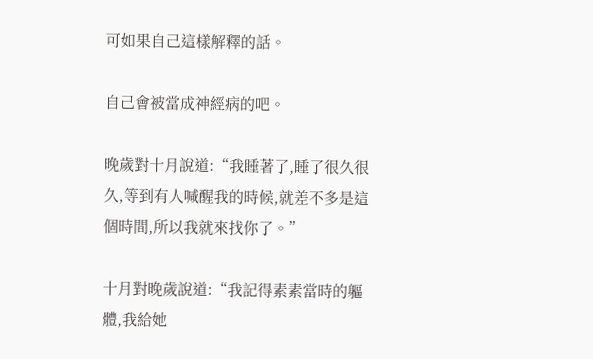可如果自己這樣解釋的話。

自己會被當成神經病的吧。

晚歲對十月說道:“我睡著了,睡了很久很久,等到有人喊醒我的時候,就差不多是這個時間,所以我就來找你了。”

十月對晚歲說道:“我記得素素當時的軀體,我給她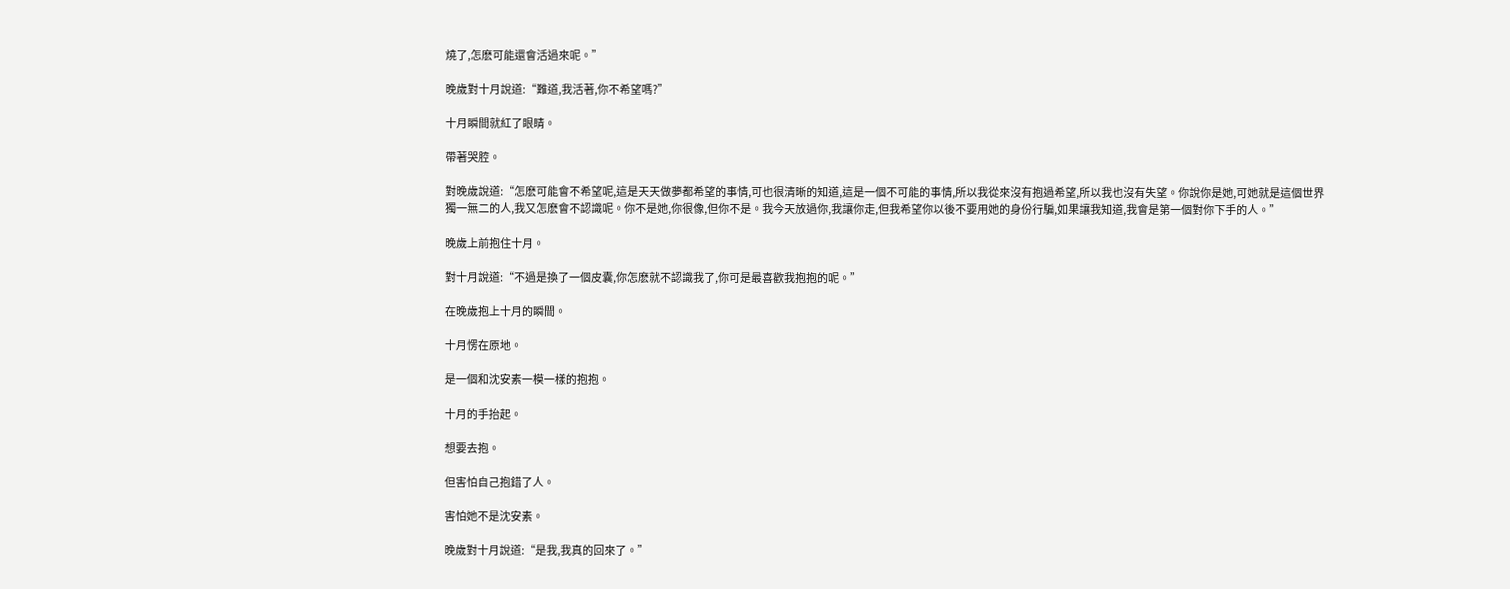燒了,怎麽可能還會活過來呢。”

晚歲對十月說道:“難道,我活著,你不希望嗎?”

十月瞬間就紅了眼睛。

帶著哭腔。

對晚歲說道:“怎麽可能會不希望呢,這是天天做夢都希望的事情,可也很清晰的知道,這是一個不可能的事情,所以我從來沒有抱過希望,所以我也沒有失望。你說你是她,可她就是這個世界獨一無二的人,我又怎麽會不認識呢。你不是她,你很像,但你不是。我今天放過你,我讓你走,但我希望你以後不要用她的身份行騙,如果讓我知道,我會是第一個對你下手的人。”

晚歲上前抱住十月。

對十月說道:“不過是換了一個皮囊,你怎麽就不認識我了,你可是最喜歡我抱抱的呢。”

在晚歲抱上十月的瞬間。

十月愣在原地。

是一個和沈安素一模一樣的抱抱。

十月的手抬起。

想要去抱。

但害怕自己抱錯了人。

害怕她不是沈安素。

晚歲對十月說道:“是我,我真的回來了。”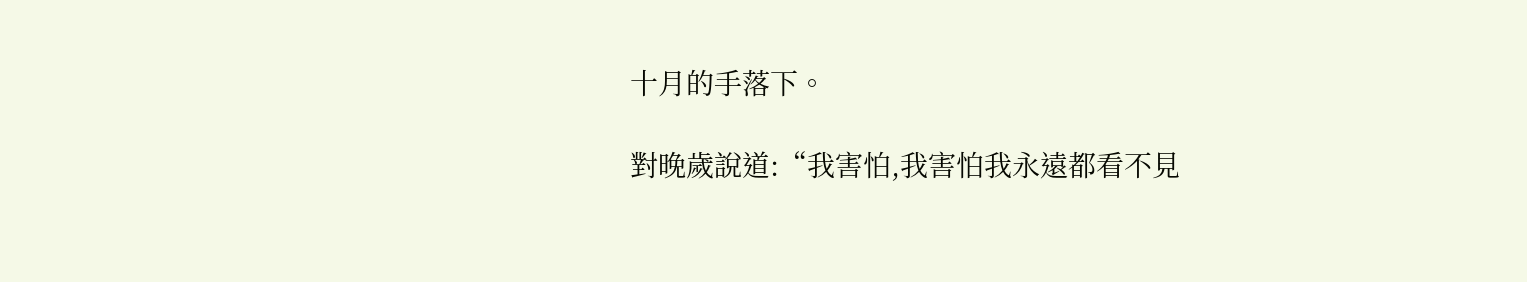十月的手落下。

對晚歲說道:“我害怕,我害怕我永遠都看不見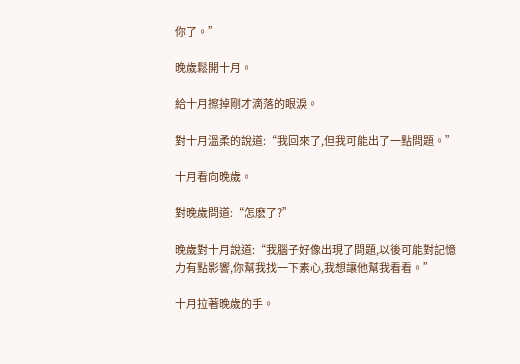你了。”

晚歲鬆開十月。

給十月擦掉剛才滴落的眼淚。

對十月溫柔的說道:“我回來了,但我可能出了一點問題。”

十月看向晚歲。

對晚歲問道:“怎麽了?”

晚歲對十月說道:“我腦子好像出現了問題,以後可能對記憶力有點影響,你幫我找一下素心,我想讓他幫我看看。”

十月拉著晚歲的手。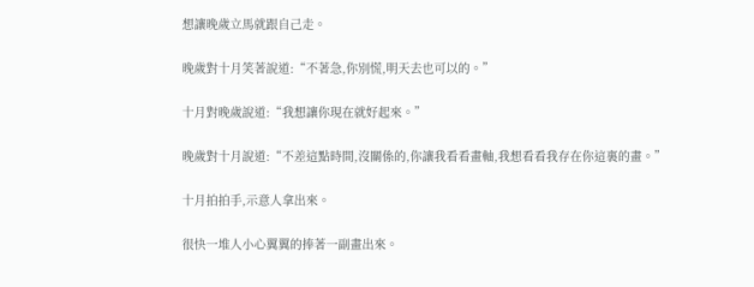想讓晚歲立馬就跟自己走。

晚歲對十月笑著說道:“不著急,你別慌,明天去也可以的。”

十月對晚歲說道:“我想讓你現在就好起來。”

晚歲對十月說道:“不差這點時間,沒關係的,你讓我看看畫軸,我想看看我存在你這裏的畫。”

十月拍拍手,示意人拿出來。

很快一堆人小心翼翼的捧著一副畫出來。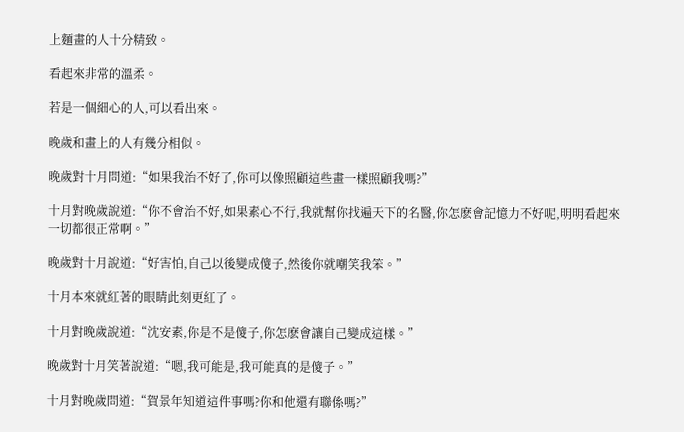上麵畫的人十分精致。

看起來非常的溫柔。

若是一個細心的人,可以看出來。

晚歲和畫上的人有幾分相似。

晚歲對十月問道:“如果我治不好了,你可以像照顧這些畫一樣照顧我嗎?”

十月對晚歲說道:“你不會治不好,如果素心不行,我就幫你找遍天下的名醫,你怎麽會記憶力不好呢,明明看起來一切都很正常啊。”

晚歲對十月說道:“好害怕,自己以後變成傻子,然後你就嘲笑我笨。”

十月本來就紅著的眼睛此刻更紅了。

十月對晚歲說道:“沈安素,你是不是傻子,你怎麽會讓自己變成這樣。”

晚歲對十月笑著說道:“嗯,我可能是,我可能真的是傻子。”

十月對晚歲問道:“賀景年知道這件事嗎?你和他還有聯係嗎?”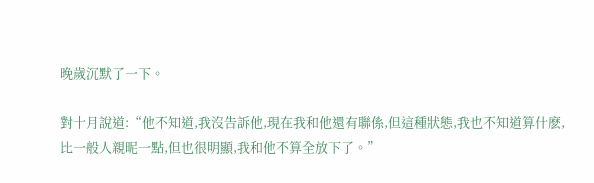晚歲沉默了一下。

對十月說道:“他不知道,我沒告訴他,現在我和他還有聯係,但這種狀態,我也不知道算什麽,比一般人親昵一點,但也很明顯,我和他不算全放下了。”